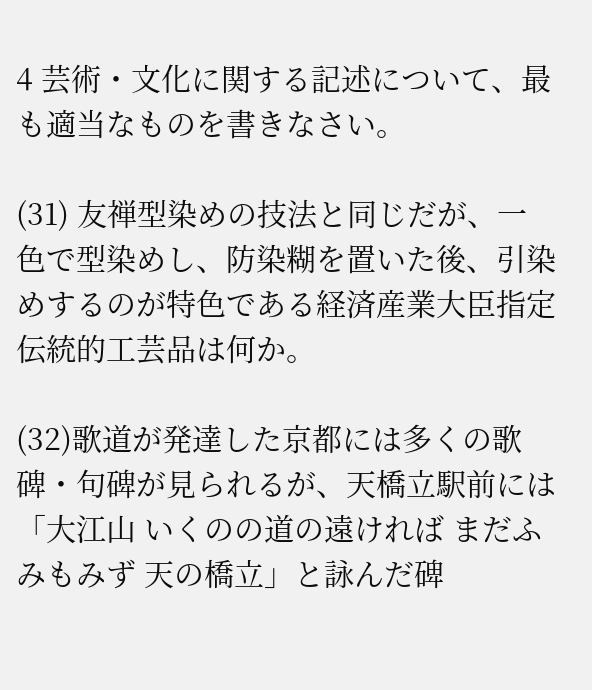4 芸術・文化に関する記述について、最も適当なものを書きなさい。

(31) 友禅型染めの技法と同じだが、一色で型染めし、防染糊を置いた後、引染めするのが特色である経済産業大臣指定伝統的工芸品は何か。

(32)歌道が発達した京都には多くの歌碑・句碑が見られるが、天橋立駅前には「大江山 いくのの道の遠ければ まだふみもみず 天の橋立」と詠んだ碑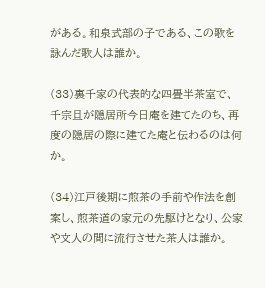がある。和泉式部の子である、この歌を詠んだ歌人は誰か。

(33)裏千家の代表的な四畳半茶室で、千宗旦が隠居所今日庵を建てたのち、再度の隠居の際に建てた庵と伝わるのは何か。

(34)江戸後期に煎茶の手前や作法を創案し、煎茶道の家元の先駆けとなり、公家や文人の間に流行させた茶人は誰か。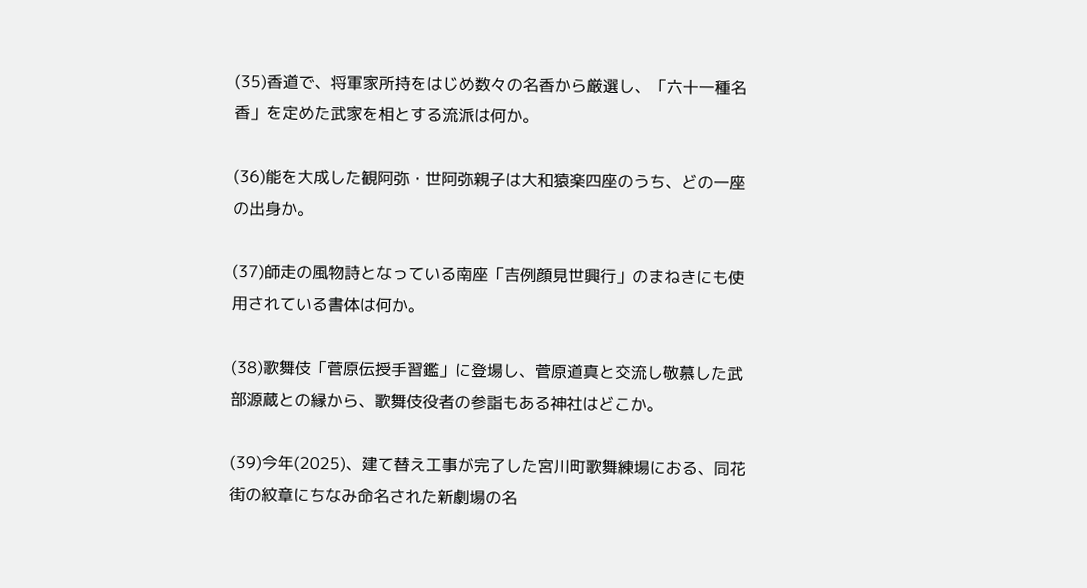(35)香道で、将軍家所持をはじめ数々の名香から厳選し、「六十一種名香」を定めた武家を相とする流派は何か。

(36)能を大成した観阿弥・世阿弥親子は大和猿楽四座のうち、どの一座の出身か。

(37)師走の風物詩となっている南座「吉例顔見世興行」のまねきにも使用されている書体は何か。

(38)歌舞伎「菅原伝授手習鑑」に登場し、菅原道真と交流し敬慕した武部源蔵との縁から、歌舞伎役者の参詣もある神社はどこか。

(39)今年(2025)、建て替え工事が完了した宮川町歌舞練場におる、同花街の紋章にちなみ命名された新劇場の名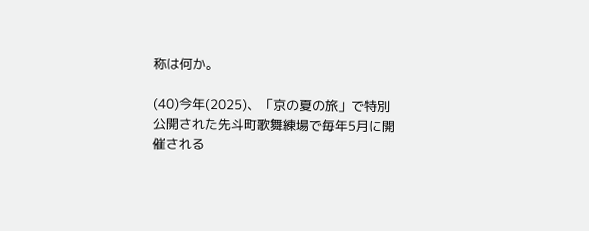称は何か。

(40)今年(2025)、「京の夏の旅」で特別公開された先斗町歌舞練場で毎年5月に開催される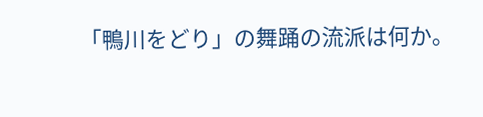「鴨川をどり」の舞踊の流派は何か。